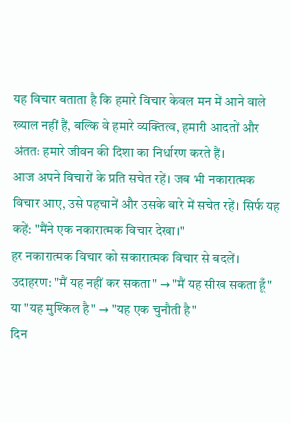यह विचार बताता है कि हमारे विचार केवल मन में आने वाले ख्याल नहीं हैं, बल्कि वे हमारे व्यक्तित्व, हमारी आदतों और अंततः हमारे जीवन की दिशा का निर्धारण करते हैं।
आज अपने विचारों के प्रति सचेत रहें। जब भी नकारात्मक विचार आए, उसे पहचानें और उसके बारे में सचेत रहें। सिर्फ यह कहें: "मैंने एक नकारात्मक विचार देखा।"
हर नकारात्मक विचार को सकारात्मक विचार से बदलें। उदाहरण: "मैं यह नहीं कर सकता" → "मैं यह सीख सकता हूँ" या "यह मुश्किल है" → "यह एक चुनौती है"
दिन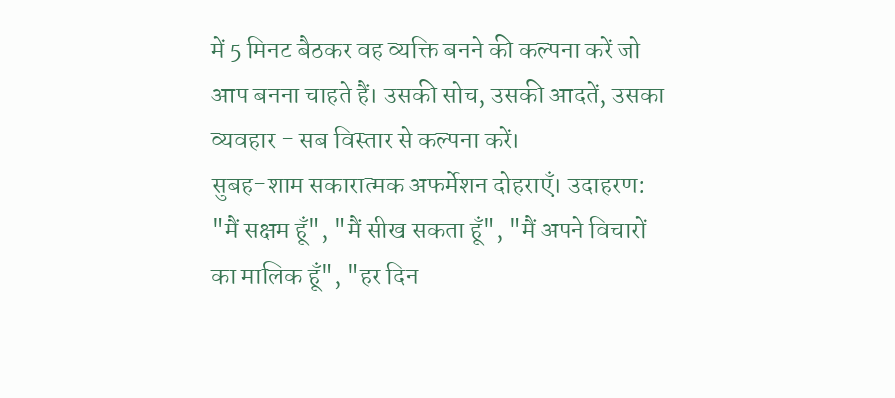में 5 मिनट बैठकर वह व्यक्ति बनने की कल्पना करें जो आप बनना चाहते हैं। उसकी सोच, उसकी आदतें, उसका व्यवहार - सब विस्तार से कल्पना करें।
सुबह-शाम सकारात्मक अफर्मेशन दोहराएँ। उदाहरण: "मैं सक्षम हूँ", "मैं सीख सकता हूँ", "मैं अपने विचारों का मालिक हूँ", "हर दिन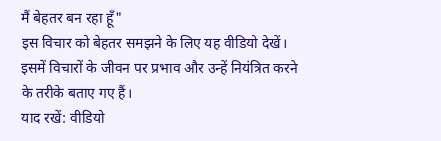मैं बेहतर बन रहा हूँ"
इस विचार को बेहतर समझने के लिए यह वीडियो देखें। इसमें विचारों के जीवन पर प्रभाव और उन्हें नियंत्रित करने के तरीके बताए गए हैं।
याद रखें: वीडियो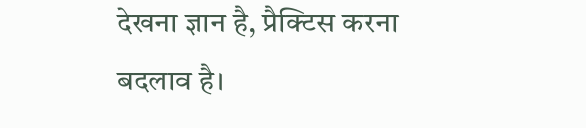देखना ज्ञान है, प्रैक्टिस करना बदलाव है।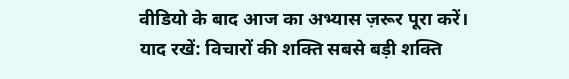वीडियो के बाद आज का अभ्यास ज़रूर पूरा करें।
याद रखें: विचारों की शक्ति सबसे बड़ी शक्ति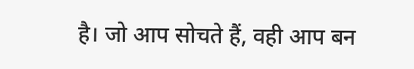है। जो आप सोचते हैं, वही आप बन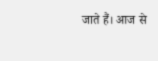जाते हैं। आज से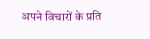अपने विचारों के प्रति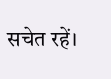सचेत रहें।